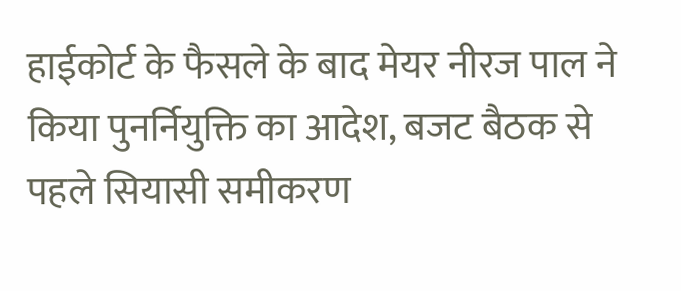हाईकोर्ट के फैसले के बाद मेयर नीरज पाल ने किया पुनर्नियुक्ति का आदेश, बजट बैठक से पहले सियासी समीकरण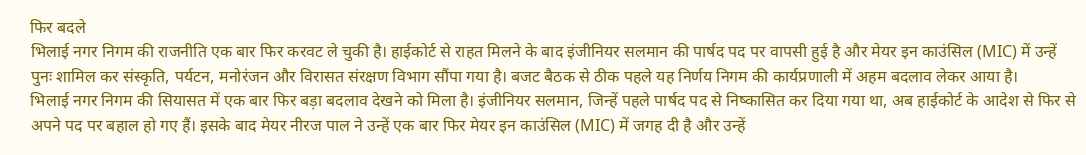फिर बदले
भिलाई नगर निगम की राजनीति एक बार फिर करवट ले चुकी है। हाईकोर्ट से राहत मिलने के बाद इंजीनियर सलमान की पार्षद पद पर वापसी हुई है और मेयर इन काउंसिल (MIC) में उन्हें पुनः शामिल कर संस्कृति, पर्यटन, मनोरंजन और विरासत संरक्षण विभाग सौंपा गया है। बजट बैठक से ठीक पहले यह निर्णय निगम की कार्यप्रणाली में अहम बदलाव लेकर आया है।
भिलाई नगर निगम की सियासत में एक बार फिर बड़ा बदलाव देखने को मिला है। इंजीनियर सलमान, जिन्हें पहले पार्षद पद से निष्कासित कर दिया गया था, अब हाईकोर्ट के आदेश से फिर से अपने पद पर बहाल हो गए हैं। इसके बाद मेयर नीरज पाल ने उन्हें एक बार फिर मेयर इन काउंसिल (MIC) में जगह दी है और उन्हें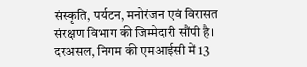संस्कृति, पर्यटन, मनोरंजन एवं विरासत संरक्षण विभाग की जिम्मेदारी सौंपी है।
दरअसल, निगम की एमआईसी में 13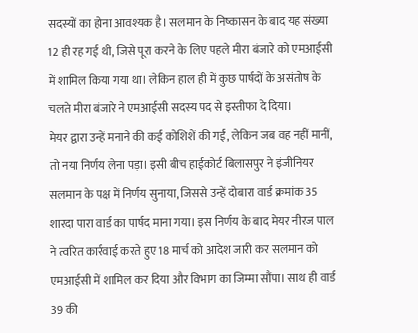सदस्यों का होना आवश्यक है। सलमान के निष्कासन के बाद यह संख्या 12 ही रह गई थी, जिसे पूरा करने के लिए पहले मीरा बंजारे को एमआईसी में शामिल किया गया था। लेकिन हाल ही में कुछ पार्षदों के असंतोष के चलते मीरा बंजारे ने एमआईसी सदस्य पद से इस्तीफा दे दिया।
मेयर द्वारा उन्हें मनाने की कई कोशिशें की गईं, लेकिन जब वह नहीं मानीं, तो नया निर्णय लेना पड़ा। इसी बीच हाईकोर्ट बिलासपुर ने इंजीनियर सलमान के पक्ष में निर्णय सुनाया, जिससे उन्हें दोबारा वार्ड क्रमांक 35 शारदा पारा वार्ड का पार्षद माना गया। इस निर्णय के बाद मेयर नीरज पाल ने त्वरित कार्रवाई करते हुए 18 मार्च को आदेश जारी कर सलमान को एमआईसी में शामिल कर दिया और विभाग का जिम्मा सौंपा। साथ ही वार्ड 39 की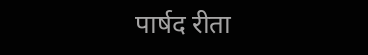पार्षद रीता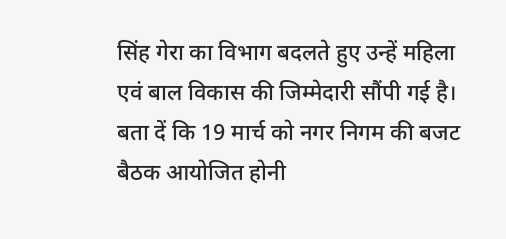सिंह गेरा का विभाग बदलते हुए उन्हें महिला एवं बाल विकास की जिम्मेदारी सौंपी गई है।
बता दें कि 19 मार्च को नगर निगम की बजट बैठक आयोजित होनी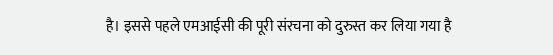है। इससे पहले एमआईसी की पूरी संरचना को दुरुस्त कर लिया गया है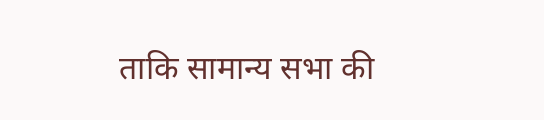ताकि सामान्य सभा की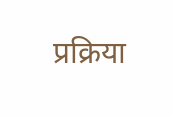प्रक्रिया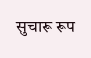सुचारू रूप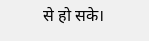से हो सके।